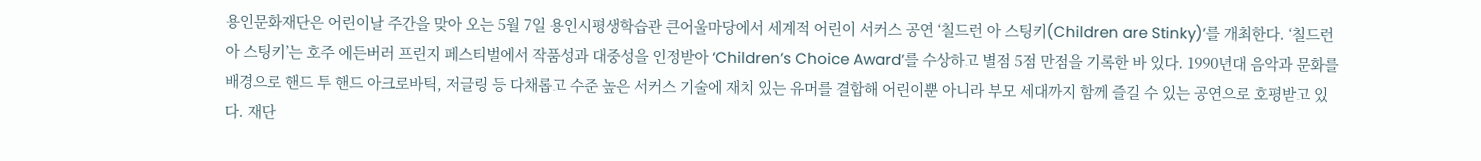용인문화재단은 어린이날 주간을 맞아 오는 5월 7일 용인시평생학습관 큰어울마당에서 세계적 어린이 서커스 공연 ‘칠드런 아 스팅키(Children are Stinky)’를 개최한다. ‘칠드런 아 스팅키’는 호주 에든버러 프린지 페스티벌에서 작품성과 대중성을 인정받아 ‘Children’s Choice Award’를 수상하고 별점 5점 만점을 기록한 바 있다. 1990년대 음악과 문화를 배경으로 핸드 투 핸드 아크로바틱, 저글링 등 다채롭고 수준 높은 서커스 기술에 재치 있는 유머를 결합해 어린이뿐 아니라 부모 세대까지 함께 즐길 수 있는 공연으로 호평받고 있다. 재단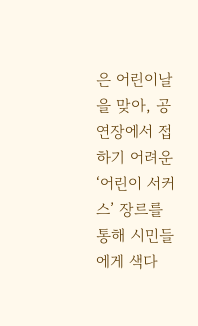은 어린이날을 맞아, 공연장에서 접하기 어려운 ‘어린이 서커스’ 장르를 통해 시민들에게 색다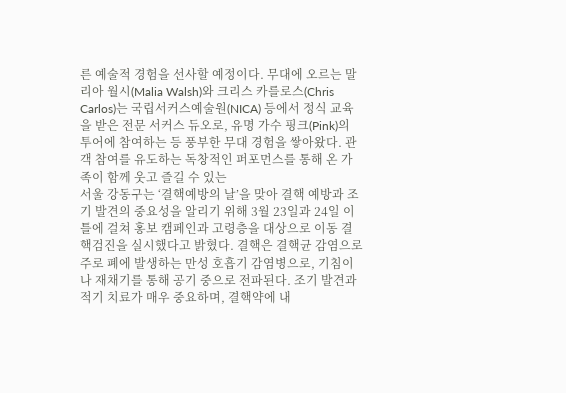른 예술적 경험을 선사할 예정이다. 무대에 오르는 말리아 월시(Malia Walsh)와 크리스 카를로스(Chris Carlos)는 국립서커스예술원(NICA) 등에서 정식 교육을 받은 전문 서커스 듀오로, 유명 가수 핑크(Pink)의 투어에 참여하는 등 풍부한 무대 경험을 쌓아왔다. 관객 참여를 유도하는 독창적인 퍼포먼스를 통해 온 가족이 함께 웃고 즐길 수 있는
서울 강동구는 ‘결핵예방의 날’을 맞아 결핵 예방과 조기 발견의 중요성을 알리기 위해 3월 23일과 24일 이틀에 걸쳐 홍보 캠페인과 고령층을 대상으로 이동 결핵검진을 실시했다고 밝혔다. 결핵은 결핵균 감염으로 주로 폐에 발생하는 만성 호흡기 감염병으로, 기침이나 재채기를 통해 공기 중으로 전파된다. 조기 발견과 적기 치료가 매우 중요하며, 결핵약에 내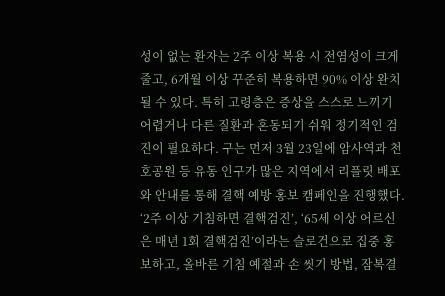성이 없는 환자는 2주 이상 복용 시 전염성이 크게 줄고, 6개월 이상 꾸준히 복용하면 90% 이상 완치될 수 있다. 특히 고령층은 증상을 스스로 느끼기 어렵거나 다른 질환과 혼동되기 쉬워 정기적인 검진이 필요하다. 구는 먼저 3월 23일에 암사역과 천호공원 등 유동 인구가 많은 지역에서 리플릿 배포와 안내를 통해 결핵 예방 홍보 캠페인을 진행했다. ‘2주 이상 기침하면 결핵검진’, ‘65세 이상 어르신은 매년 1회 결핵검진’이라는 슬로건으로 집중 홍보하고, 올바른 기침 예절과 손 씻기 방법, 잠복결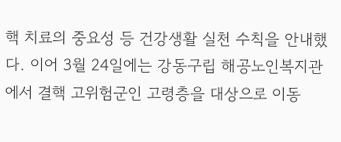핵 치료의 중요성 등 건강생활 실천 수칙을 안내했다. 이어 3월 24일에는 강동구립 해공노인복지관에서 결핵 고위험군인 고령층을 대상으로 이동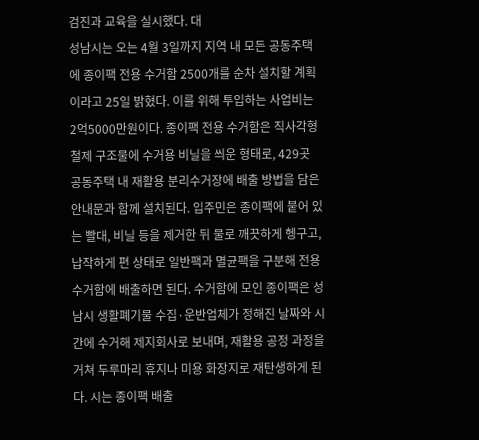검진과 교육을 실시했다. 대
성남시는 오는 4월 3일까지 지역 내 모든 공동주택에 종이팩 전용 수거함 2500개를 순차 설치할 계획이라고 25일 밝혔다. 이를 위해 투입하는 사업비는 2억5000만원이다. 종이팩 전용 수거함은 직사각형 철제 구조물에 수거용 비닐을 씌운 형태로, 429곳 공동주택 내 재활용 분리수거장에 배출 방법을 담은 안내문과 함께 설치된다. 입주민은 종이팩에 붙어 있는 빨대, 비닐 등을 제거한 뒤 물로 깨끗하게 헹구고, 납작하게 편 상태로 일반팩과 멸균팩을 구분해 전용 수거함에 배출하면 된다. 수거함에 모인 종이팩은 성남시 생활폐기물 수집·운반업체가 정해진 날짜와 시간에 수거해 제지회사로 보내며, 재활용 공정 과정을 거쳐 두루마리 휴지나 미용 화장지로 재탄생하게 된다. 시는 종이팩 배출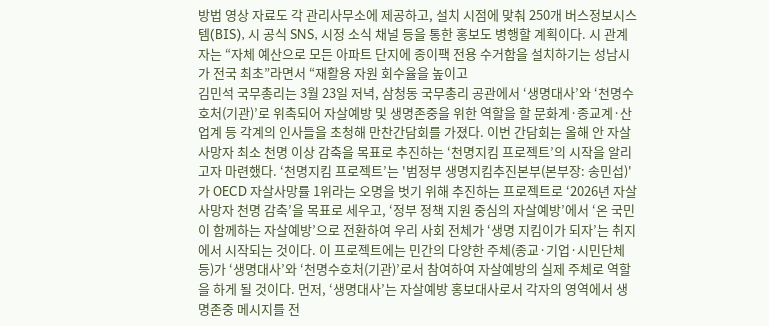방법 영상 자료도 각 관리사무소에 제공하고, 설치 시점에 맞춰 250개 버스정보시스템(BIS), 시 공식 SNS, 시정 소식 채널 등을 통한 홍보도 병행할 계획이다. 시 관계자는 “자체 예산으로 모든 아파트 단지에 종이팩 전용 수거함을 설치하기는 성남시가 전국 최초”라면서 “재활용 자원 회수율을 높이고
김민석 국무총리는 3월 23일 저녁, 삼청동 국무총리 공관에서 ‘생명대사’와 ‘천명수호처(기관)’로 위촉되어 자살예방 및 생명존중을 위한 역할을 할 문화계·종교계·산업계 등 각계의 인사들을 초청해 만찬간담회를 가졌다. 이번 간담회는 올해 안 자살사망자 최소 천명 이상 감축을 목표로 추진하는 ‘천명지킴 프로젝트’의 시작을 알리고자 마련했다. ‘천명지킴 프로젝트’는 '범정부 생명지킴추진본부(본부장: 송민섭)'가 OECD 자살사망률 1위라는 오명을 벗기 위해 추진하는 프로젝트로 ‘2026년 자살사망자 천명 감축’을 목표로 세우고, ‘정부 정책 지원 중심의 자살예방’에서 ‘온 국민이 함께하는 자살예방’으로 전환하여 우리 사회 전체가 ‘생명 지킴이가 되자’는 취지에서 시작되는 것이다. 이 프로젝트에는 민간의 다양한 주체(종교·기업·시민단체 등)가 ‘생명대사’와 ‘천명수호처(기관)’로서 참여하여 자살예방의 실제 주체로 역할을 하게 될 것이다. 먼저, ‘생명대사’는 자살예방 홍보대사로서 각자의 영역에서 생명존중 메시지를 전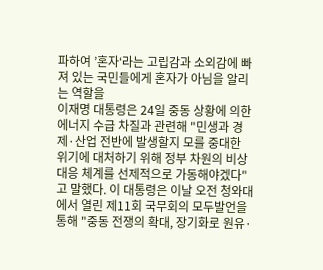파하여 ’혼자‘라는 고립감과 소외감에 빠져 있는 국민들에게 혼자가 아님을 알리는 역할을
이재명 대통령은 24일 중동 상황에 의한 에너지 수급 차질과 관련해 "민생과 경제·산업 전반에 발생할지 모를 중대한 위기에 대처하기 위해 정부 차원의 비상 대응 체계를 선제적으로 가동해야겠다"고 말했다. 이 대통령은 이날 오전 청와대에서 열린 제11회 국무회의 모두발언을 통해 "중동 전쟁의 확대, 장기화로 원유·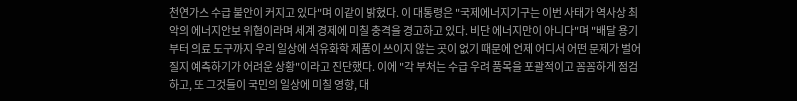천연가스 수급 불안이 커지고 있다"며 이같이 밝혔다. 이 대통령은 "국제에너지기구는 이번 사태가 역사상 최악의 에너지안보 위협이라며 세계 경제에 미칠 충격을 경고하고 있다. 비단 에너지만이 아니다"며 "배달 용기부터 의료 도구까지 우리 일상에 석유화학 제품이 쓰이지 않는 곳이 없기 때문에 언제 어디서 어떤 문제가 벌어질지 예측하기가 어려운 상황"이라고 진단했다. 이에 "각 부처는 수급 우려 품목을 포괄적이고 꼼꼼하게 점검하고, 또 그것들이 국민의 일상에 미칠 영향, 대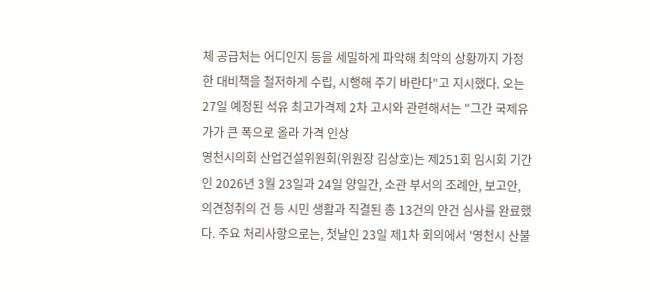체 공급처는 어디인지 등을 세밀하게 파악해 최악의 상황까지 가정한 대비책을 철저하게 수립, 시행해 주기 바란다"고 지시했다. 오는 27일 예정된 석유 최고가격제 2차 고시와 관련해서는 "그간 국제유가가 큰 폭으로 올라 가격 인상
영천시의회 산업건설위원회(위원장 김상호)는 제251회 임시회 기간인 2026년 3월 23일과 24일 양일간, 소관 부서의 조례안, 보고안, 의견청취의 건 등 시민 생활과 직결된 총 13건의 안건 심사를 완료했다. 주요 처리사항으로는, 첫날인 23일 제1차 회의에서 '영천시 산불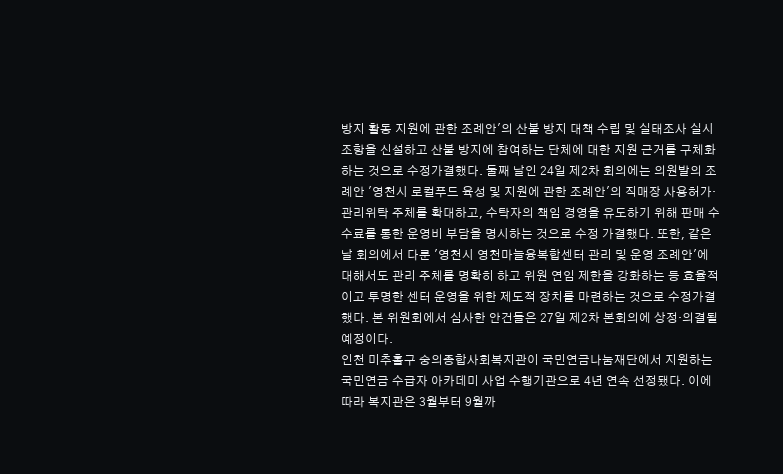방지 활동 지원에 관한 조례안'의 산불 방지 대책 수립 및 실태조사 실시 조항을 신설하고 산불 방지에 참여하는 단체에 대한 지원 근거를 구체화하는 것으로 수정가결했다. 둘째 날인 24일 제2차 회의에는 의원발의 조례안 '영천시 로컬푸드 육성 및 지원에 관한 조례안'의 직매장 사용허가‧관리위탁 주체를 확대하고, 수탁자의 책임 경영을 유도하기 위해 판매 수수료를 통한 운영비 부담을 명시하는 것으로 수정 가결했다. 또한, 같은날 회의에서 다룬 '영천시 영천마늘융복합센터 관리 및 운영 조례안'에 대해서도 관리 주체를 명확히 하고 위원 연임 제한을 강화하는 등 효율적이고 투명한 센터 운영을 위한 제도적 장치를 마련하는 것으로 수정가결했다. 본 위원회에서 심사한 안건들은 27일 제2차 본회의에 상정‧의결될 예정이다.
인천 미추홀구 숭의종합사회복지관이 국민연금나눔재단에서 지원하는 국민연금 수급자 아카데미 사업 수행기관으로 4년 연속 선정됐다. 이에 따라 복지관은 3월부터 9월까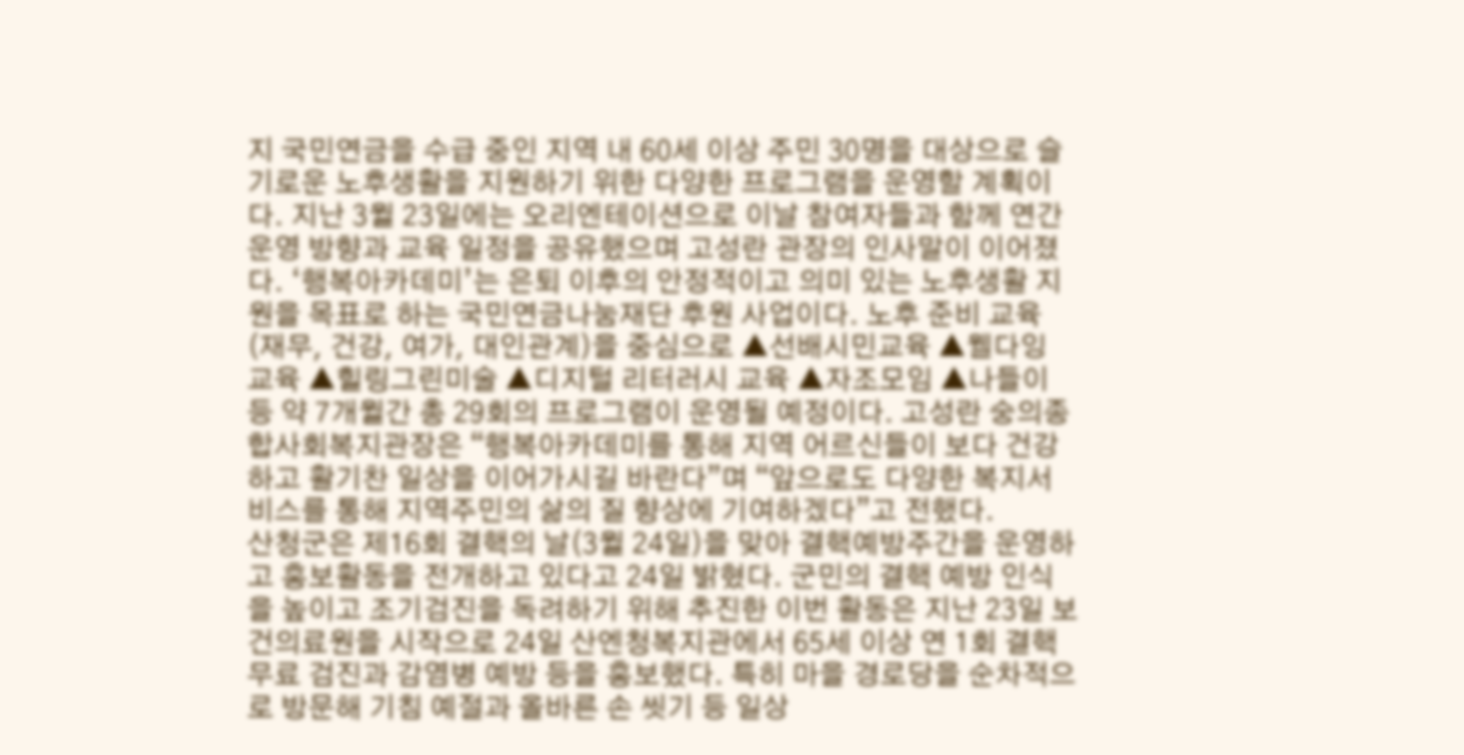지 국민연금을 수급 중인 지역 내 60세 이상 주민 30명을 대상으로 슬기로운 노후생활을 지원하기 위한 다양한 프로그램을 운영할 계획이다. 지난 3월 23일에는 오리엔테이션으로 이날 참여자들과 함께 연간 운영 방향과 교육 일정을 공유했으며 고성란 관장의 인사말이 이어졌다. ‘행복아카데미’는 은퇴 이후의 안정적이고 의미 있는 노후생활 지원을 목표로 하는 국민연금나눔재단 후원 사업이다. 노후 준비 교육(재무, 건강, 여가, 대인관계)을 중심으로 ▲선배시민교육 ▲웰다잉 교육 ▲힐링그린미술 ▲디지털 리터러시 교육 ▲자조모임 ▲나들이 등 약 7개월간 총 29회의 프로그램이 운영될 예정이다. 고성란 숭의종합사회복지관장은 “행복아카데미를 통해 지역 어르신들이 보다 건강하고 활기찬 일상을 이어가시길 바란다”며 “앞으로도 다양한 복지서비스를 통해 지역주민의 삶의 질 향상에 기여하겠다”고 전했다.
산청군은 제16회 결핵의 날(3월 24일)을 맞아 결핵예방주간을 운영하고 홍보활동을 전개하고 있다고 24일 밝혔다. 군민의 결핵 예방 인식을 높이고 조기검진을 독려하기 위해 추진한 이번 활동은 지난 23일 보건의료원을 시작으로 24일 산엔청복지관에서 65세 이상 연 1회 결핵 무료 검진과 감염병 예방 등을 홍보했다. 특히 마을 경로당을 순차적으로 방문해 기침 예절과 올바른 손 씻기 등 일상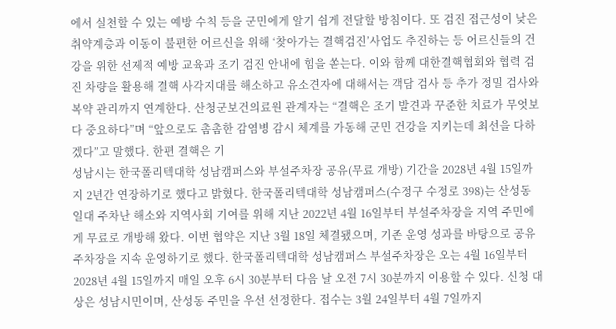에서 실천할 수 있는 예방 수칙 등을 군민에게 알기 쉽게 전달할 방침이다. 또 검진 접근성이 낮은 취약계층과 이동이 불편한 어르신을 위해 ‘찾아가는 결핵검진’사업도 추진하는 등 어르신들의 건강을 위한 선제적 예방 교육과 조기 검진 안내에 힘을 쏟는다. 이와 함께 대한결핵협회와 협력 검진 차량을 활용해 결핵 사각지대를 해소하고 유소견자에 대해서는 객담 검사 등 추가 정밀 검사와 복약 관리까지 연계한다. 산청군보건의료원 관계자는 “결핵은 조기 발견과 꾸준한 치료가 무엇보다 중요하다”며 “앞으로도 촘촘한 감염병 감시 체계를 가동해 군민 건강을 지키는데 최선을 다하겠다”고 말했다. 한편 결핵은 기
성남시는 한국폴리텍대학 성남캠퍼스와 부설주차장 공유(무료 개방) 기간을 2028년 4월 15일까지 2년간 연장하기로 했다고 밝혔다. 한국폴리텍대학 성남캠퍼스(수정구 수정로 398)는 산성동 일대 주차난 해소와 지역사회 기여를 위해 지난 2022년 4월 16일부터 부설주차장을 지역 주민에게 무료로 개방해 왔다. 이번 협약은 지난 3월 18일 체결됐으며, 기존 운영 성과를 바탕으로 공유주차장을 지속 운영하기로 했다. 한국폴리텍대학 성남캠퍼스 부설주차장은 오는 4월 16일부터 2028년 4월 15일까지 매일 오후 6시 30분부터 다음 날 오전 7시 30분까지 이용할 수 있다. 신청 대상은 성남시민이며, 산성동 주민을 우선 선정한다. 접수는 3월 24일부터 4월 7일까지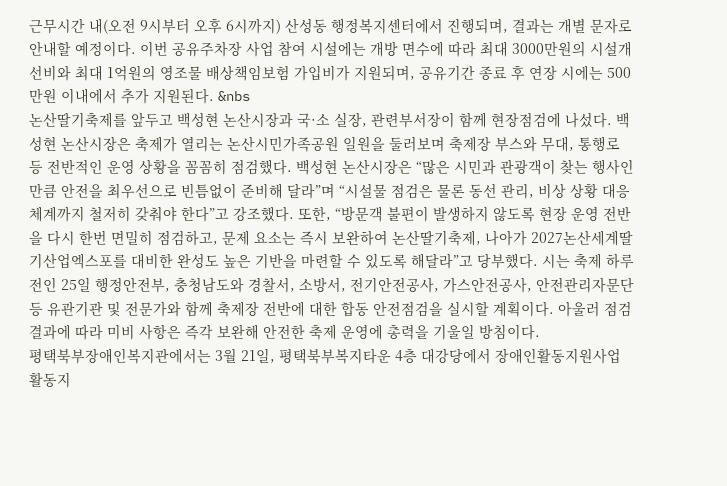근무시간 내(오전 9시부터 오후 6시까지) 산성동 행정복지센터에서 진행되며, 결과는 개별 문자로 안내할 예정이다. 이번 공유주차장 사업 참여 시설에는 개방 면수에 따라 최대 3000만원의 시설개선비와 최대 1억원의 영조물 배상책임보험 가입비가 지원되며, 공유기간 종료 후 연장 시에는 500만원 이내에서 추가 지원된다. &nbs
논산딸기축제를 앞두고 백성현 논산시장과 국·소 실장, 관련부서장이 함께 현장점검에 나섰다. 백성현 논산시장은 축제가 열리는 논산시민가족공원 일원을 둘러보며 축제장 부스와 무대, 통행로 등 전반적인 운영 상황을 꼼꼼히 점검했다. 백성현 논산시장은 “많은 시민과 관광객이 찾는 행사인 만큼 안전을 최우선으로 빈틈없이 준비해 달라”며 “시설물 점검은 물론 동선 관리, 비상 상황 대응체계까지 철저히 갖춰야 한다”고 강조했다. 또한, “방문객 불편이 발생하지 않도록 현장 운영 전반을 다시 한번 면밀히 점검하고, 문제 요소는 즉시 보완하여 논산딸기축제, 나아가 2027논산세계딸기산업엑스포를 대비한 완성도 높은 기반을 마련할 수 있도록 해달라”고 당부했다. 시는 축제 하루 전인 25일 행정안전부, 충청남도와 경찰서, 소방서, 전기안전공사, 가스안전공사, 안전관리자문단 등 유관기관 및 전문가와 함께 축제장 전반에 대한 합동 안전점검을 실시할 계획이다. 아울러 점검 결과에 따라 미비 사항은 즉각 보완해 안전한 축제 운영에 총력을 기울일 방침이다.
평택북부장애인복지관에서는 3월 21일, 평택북부복지타운 4층 대강당에서 장애인활동지원사업 활동지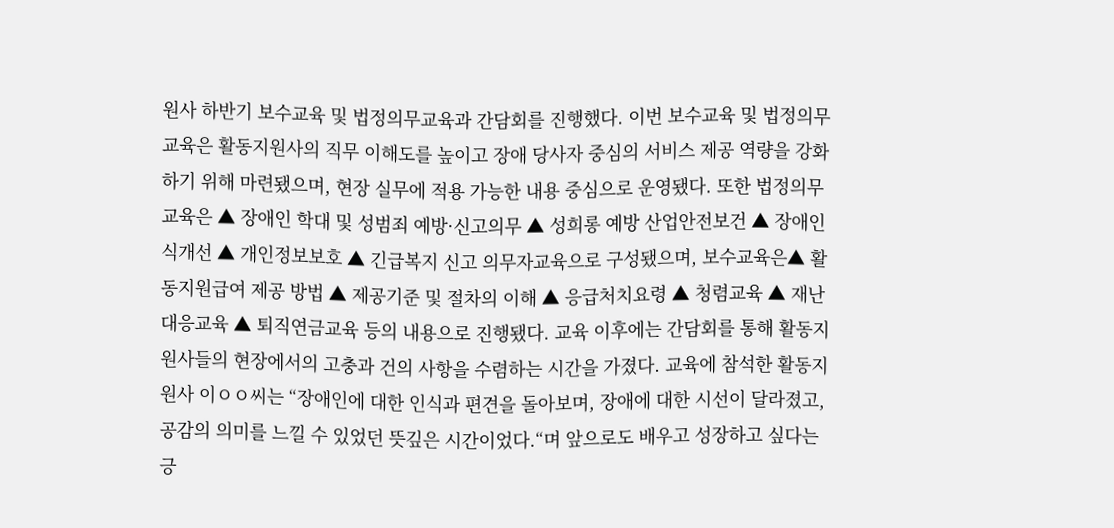원사 하반기 보수교육 및 법정의무교육과 간담회를 진행했다. 이번 보수교육 및 법정의무교육은 활동지원사의 직무 이해도를 높이고 장애 당사자 중심의 서비스 제공 역량을 강화하기 위해 마련됐으며, 현장 실무에 적용 가능한 내용 중심으로 운영됐다. 또한 법정의무교육은 ▲ 장애인 학대 및 성범죄 예방·신고의무 ▲ 성희롱 예방 산업안전보건 ▲ 장애인식개선 ▲ 개인정보보호 ▲ 긴급복지 신고 의무자교육으로 구성됐으며, 보수교육은▲ 활동지원급여 제공 방법 ▲ 제공기준 및 절차의 이해 ▲ 응급처치요령 ▲ 청렴교육 ▲ 재난대응교육 ▲ 퇴직연금교육 등의 내용으로 진행됐다. 교육 이후에는 간담회를 통해 활동지원사들의 현장에서의 고충과 건의 사항을 수렴하는 시간을 가졌다. 교육에 참석한 활동지원사 이ㅇㅇ씨는 “장애인에 대한 인식과 편견을 돌아보며, 장애에 대한 시선이 달라졌고, 공감의 의미를 느낄 수 있었던 뜻깊은 시간이었다.“며 앞으로도 배우고 성장하고 싶다는 긍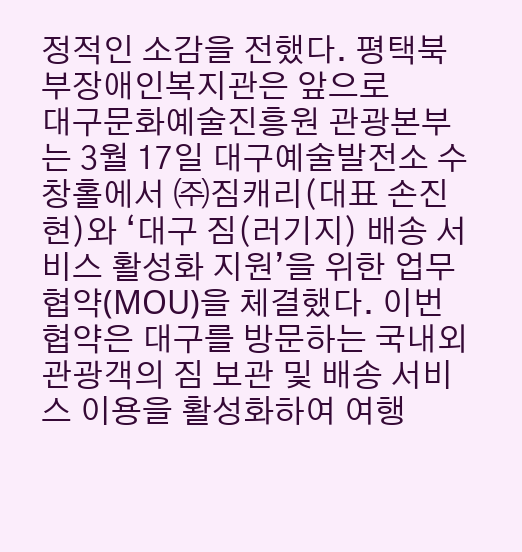정적인 소감을 전했다. 평택북부장애인복지관은 앞으로
대구문화예술진흥원 관광본부는 3월 17일 대구예술발전소 수창홀에서 ㈜짐캐리(대표 손진현)와 ‘대구 짐(러기지) 배송 서비스 활성화 지원’을 위한 업무협약(MOU)을 체결했다. 이번 협약은 대구를 방문하는 국내외 관광객의 짐 보관 및 배송 서비스 이용을 활성화하여 여행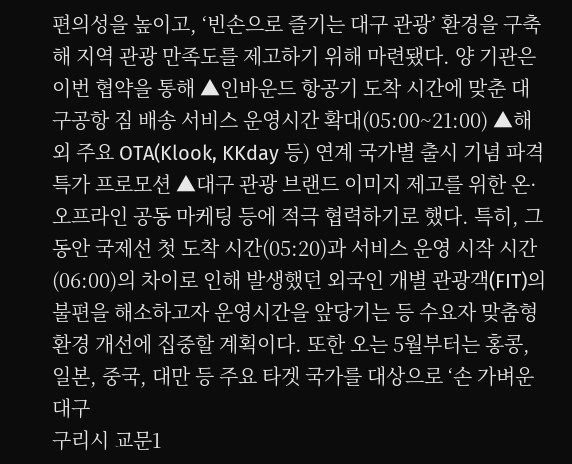편의성을 높이고, ‘빈손으로 즐기는 대구 관광’ 환경을 구축해 지역 관광 만족도를 제고하기 위해 마련됐다. 양 기관은 이번 협약을 통해 ▲인바운드 항공기 도착 시간에 맞춘 대구공항 짐 배송 서비스 운영시간 확대(05:00~21:00) ▲해외 주요 OTA(Klook, KKday 등) 연계 국가별 출시 기념 파격 특가 프로모션 ▲대구 관광 브랜드 이미지 제고를 위한 온·오프라인 공동 마케팅 등에 적극 협력하기로 했다. 특히, 그동안 국제선 첫 도착 시간(05:20)과 서비스 운영 시작 시간(06:00)의 차이로 인해 발생했던 외국인 개별 관광객(FIT)의 불편을 해소하고자 운영시간을 앞당기는 등 수요자 맞춤형 환경 개선에 집중할 계획이다. 또한 오는 5월부터는 홍콩, 일본, 중국, 대만 등 주요 타겟 국가를 대상으로 ‘손 가벼운 대구
구리시 교문1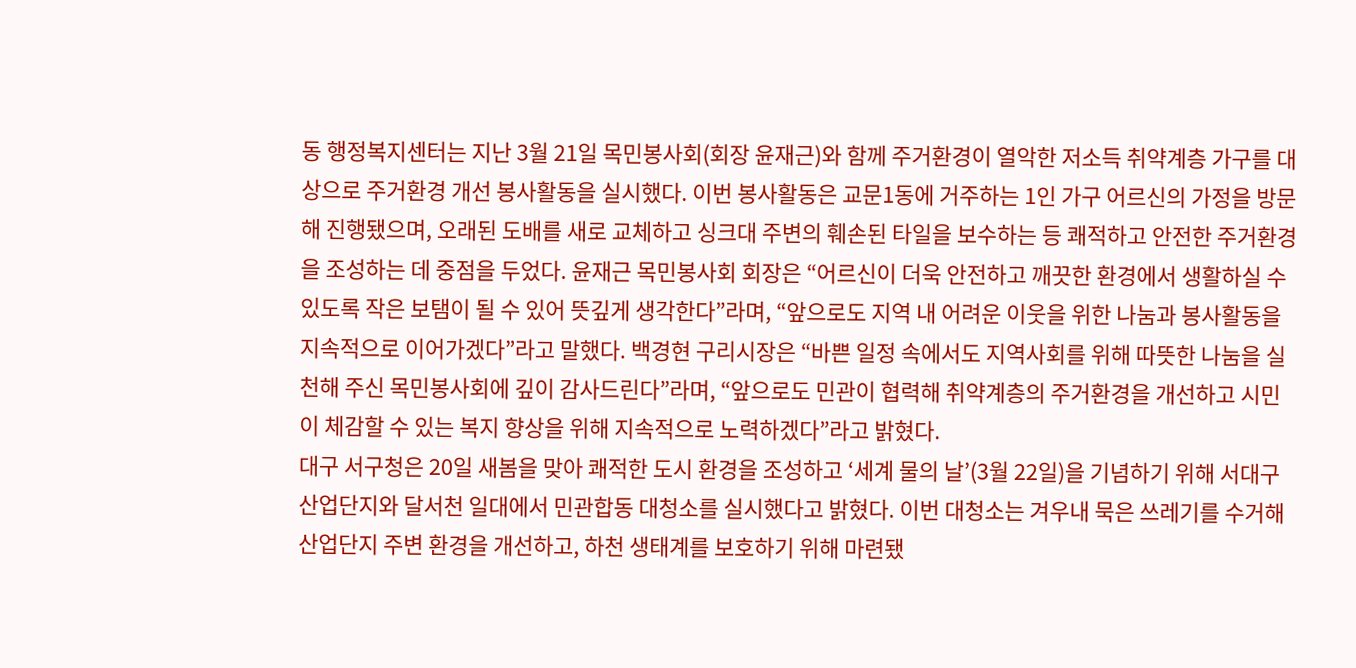동 행정복지센터는 지난 3월 21일 목민봉사회(회장 윤재근)와 함께 주거환경이 열악한 저소득 취약계층 가구를 대상으로 주거환경 개선 봉사활동을 실시했다. 이번 봉사활동은 교문1동에 거주하는 1인 가구 어르신의 가정을 방문해 진행됐으며, 오래된 도배를 새로 교체하고 싱크대 주변의 훼손된 타일을 보수하는 등 쾌적하고 안전한 주거환경을 조성하는 데 중점을 두었다. 윤재근 목민봉사회 회장은 “어르신이 더욱 안전하고 깨끗한 환경에서 생활하실 수 있도록 작은 보탬이 될 수 있어 뜻깊게 생각한다”라며, “앞으로도 지역 내 어려운 이웃을 위한 나눔과 봉사활동을 지속적으로 이어가겠다”라고 말했다. 백경현 구리시장은 “바쁜 일정 속에서도 지역사회를 위해 따뜻한 나눔을 실천해 주신 목민봉사회에 깊이 감사드린다”라며, “앞으로도 민관이 협력해 취약계층의 주거환경을 개선하고 시민이 체감할 수 있는 복지 향상을 위해 지속적으로 노력하겠다”라고 밝혔다.
대구 서구청은 20일 새봄을 맞아 쾌적한 도시 환경을 조성하고 ‘세계 물의 날’(3월 22일)을 기념하기 위해 서대구산업단지와 달서천 일대에서 민관합동 대청소를 실시했다고 밝혔다. 이번 대청소는 겨우내 묵은 쓰레기를 수거해 산업단지 주변 환경을 개선하고, 하천 생태계를 보호하기 위해 마련됐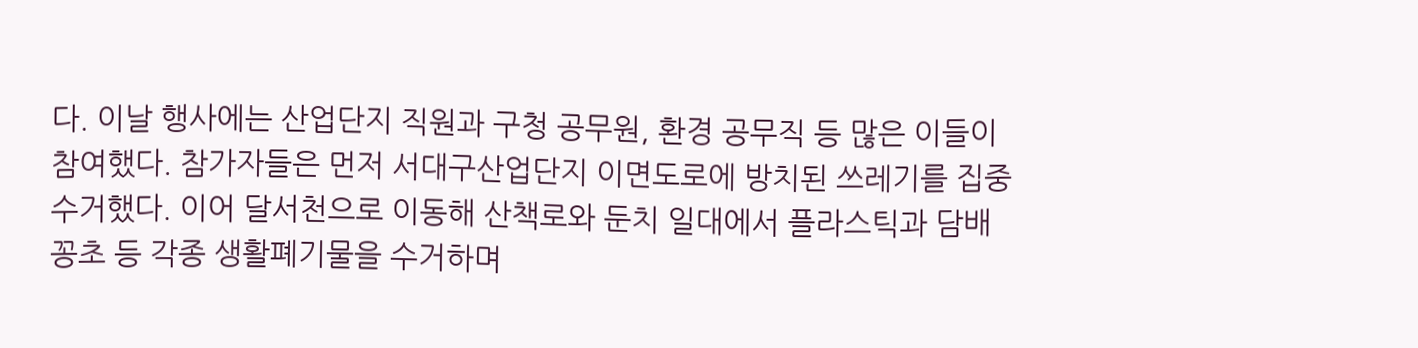다. 이날 행사에는 산업단지 직원과 구청 공무원, 환경 공무직 등 많은 이들이 참여했다. 참가자들은 먼저 서대구산업단지 이면도로에 방치된 쓰레기를 집중 수거했다. 이어 달서천으로 이동해 산책로와 둔치 일대에서 플라스틱과 담배꽁초 등 각종 생활폐기물을 수거하며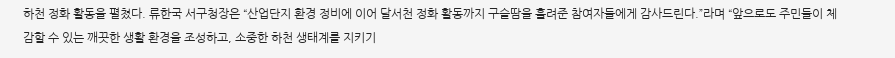하천 정화 활동을 펼쳤다. 류한국 서구청장은 “산업단지 환경 정비에 이어 달서천 정화 활동까지 구슬땀을 흘려준 참여자들에게 감사드린다.”라며 “앞으로도 주민들이 체감할 수 있는 깨끗한 생활 환경을 조성하고, 소중한 하천 생태계를 지키기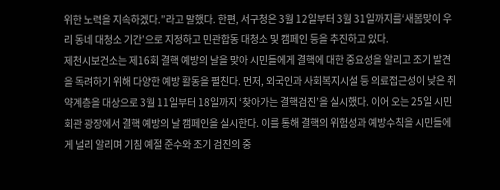위한 노력을 지속하겠다.”라고 말했다. 한편, 서구청은 3월 12일부터 3월 31일까지를‘새봄맞이 우리 동네 대청소 기간’으로 지정하고 민관합동 대청소 및 캠페인 등을 추진하고 있다.
제천시보건소는 제16회 결핵 예방의 날을 맞아 시민들에게 결핵에 대한 중요성을 알리고 조기 발견을 독려하기 위해 다양한 예방 활동을 펼친다. 먼저, 외국인과 사회복지시설 등 의료접근성이 낮은 취약계층을 대상으로 3월 11일부터 18일까지 ‘찾아가는 결핵검진’을 실시했다. 이어 오는 25일 시민회관 광장에서 결핵 예방의 날 캠페인을 실시한다. 이를 통해 결핵의 위험성과 예방수칙을 시민들에게 널리 알리며 기침 예절 준수와 조기 검진의 중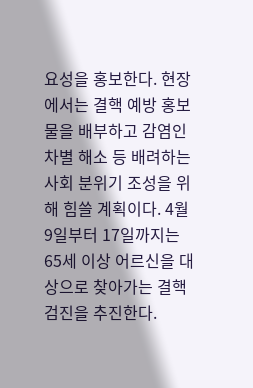요성을 홍보한다. 현장에서는 결핵 예방 홍보물을 배부하고 감염인 차별 해소 등 배려하는 사회 분위기 조성을 위해 힘쓸 계획이다. 4월 9일부터 17일까지는 65세 이상 어르신을 대상으로 찾아가는 결핵 검진을 추진한다.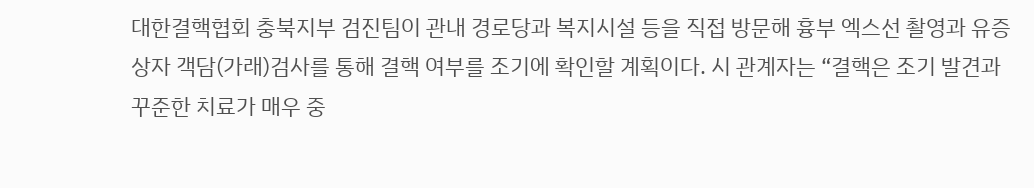대한결핵협회 충북지부 검진팀이 관내 경로당과 복지시설 등을 직접 방문해 흉부 엑스선 촬영과 유증상자 객담(가래)검사를 통해 결핵 여부를 조기에 확인할 계획이다. 시 관계자는 “결핵은 조기 발견과 꾸준한 치료가 매우 중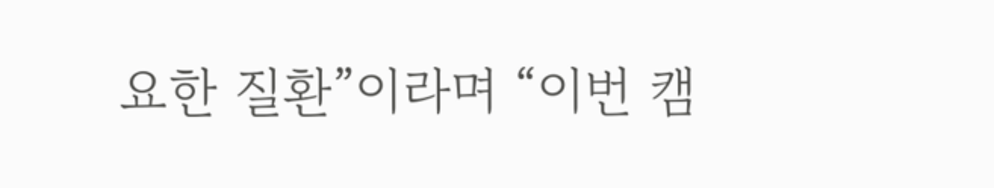요한 질환”이라며 “이번 캠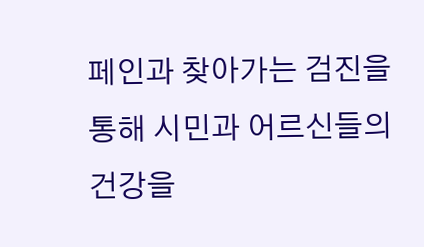페인과 찾아가는 검진을 통해 시민과 어르신들의 건강을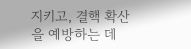지키고, 결핵 확산을 예방하는 데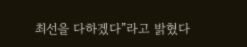최선을 다하겠다”라고 밝혔다